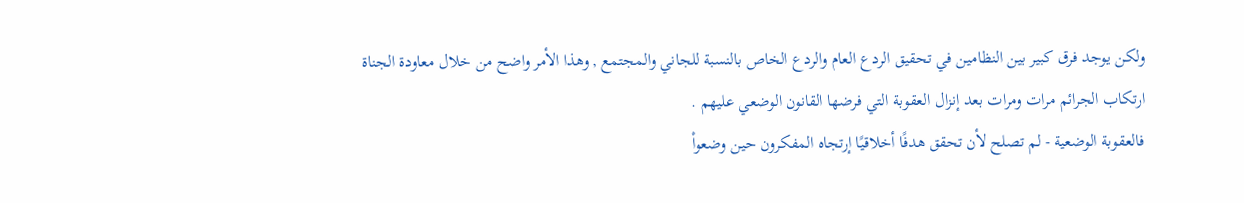ولكن يوجد فرق كبير بين النظامين في تحقيق الردع العام والردع الخاص بالنسبة للجاني والمجتمع , وهذا الأمر واضح من خلال معاودة الجناة ارتكاب الجرائم مرات ومرات بعد إنزال العقوبة التي فرضها القانون الوضعي عليهم .
فالعقوبة الوضعية - لم تصلح لأن تحقق هدفًا أخلاقيًا إرتجاه المفكرون حين وضعواْ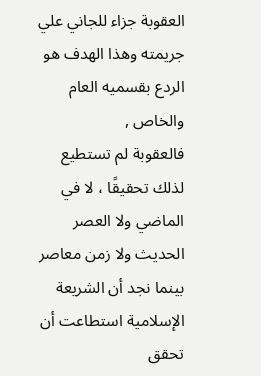العقوبة جزاء للجاني علي جريمته وهذا الهدف هو الردع بقسميه العام والخاص ,
فالعقوبة لم تستطيع لذلك تحقيقًا ، لا في الماضي ولا العصر الحديث ولا زمن معاصر بينما نجد أن الشريعة الإسلامية استطاعت أن تحقق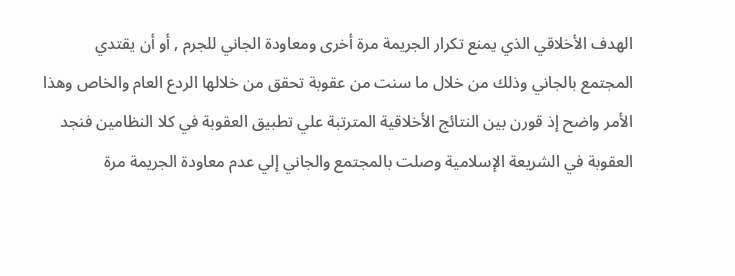الهدف الأخلاقي الذي يمنع تكرار الجريمة مرة أخرى ومعاودة الجاني للجرم , أو أن يقتدي المجتمع بالجاني وذلك من خلال ما سنت من عقوبة تحقق من خلالها الردع العام والخاص وهذا الأمر واضح إذ قورن بين النتائج الأخلاقية المترتبة علي تطبيق العقوبة في كلا النظامين فنجد العقوبة في الشريعة الإسلامية وصلت بالمجتمع والجاني إلي عدم معاودة الجريمة مرة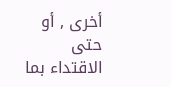أخرى , أو حتى الاقتداء بما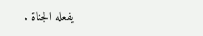يفعله الجناة .